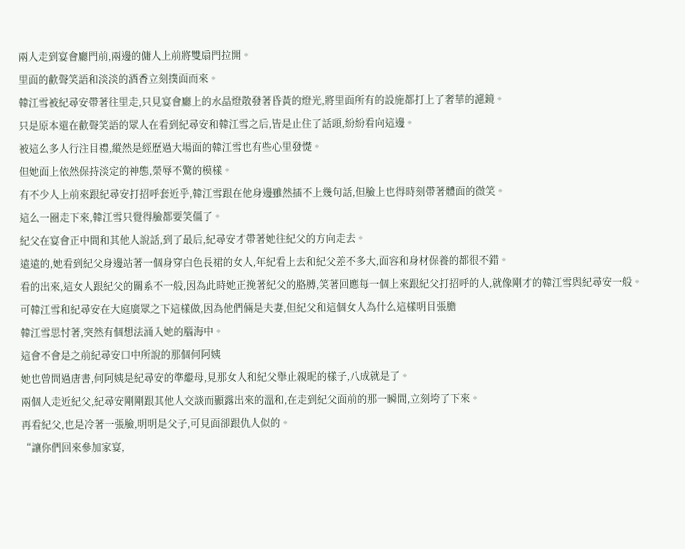兩人走到宴會廳門前,兩邊的傭人上前將雙扇門拉開。
里面的歡聲笑語和淡淡的酒香立刻撲面而來。
韓江雪被紀尋安帶著往里走,只見宴會廳上的水晶燈散發著昏黃的燈光,將里面所有的設施都打上了奢華的濾鏡。
只是原本還在歡聲笑語的眾人在看到紀尋安和韓江雪之后,皆是止住了話頭,紛紛看向這邊。
被這么多人行注目禮,縱然是經歷過大場面的韓江雪也有些心里發憷。
但她面上依然保持淡定的神態,榮辱不驚的模樣。
有不少人上前來跟紀尋安打招呼套近乎,韓江雪跟在他身邊雖然插不上幾句話,但臉上也得時刻帶著體面的微笑。
這么一圈走下來,韓江雪只覺得臉都要笑僵了。
紀父在宴會正中間和其他人說話,到了最后,紀尋安才帶著她往紀父的方向走去。
遠遠的,她看到紀父身邊站著一個身穿白色長裙的女人,年紀看上去和紀父差不多大,面容和身材保養的都很不錯。
看的出來,這女人跟紀父的關系不一般,因為此時她正挽著紀父的胳膊,笑著回應每一個上來跟紀父打招呼的人,就像剛才的韓江雪與紀尋安一般。
可韓江雪和紀尋安在大庭廣眾之下這樣做,因為他們倆是夫妻,但紀父和這個女人為什么這樣明目張膽
韓江雪思忖著,突然有個想法涌入她的腦海中。
這會不會是之前紀尋安口中所說的那個何阿姨
她也曾問過唐書,何阿姨是紀尋安的準繼母,見那女人和紀父舉止親昵的樣子,八成就是了。
兩個人走近紀父,紀尋安剛剛跟其他人交談而顯露出來的溫和,在走到紀父面前的那一瞬間,立刻垮了下來。
再看紀父,也是冷著一張臉,明明是父子,可見面卻跟仇人似的。
“讓你們回來參加家宴,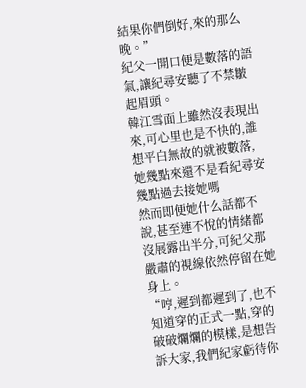結果你們倒好,來的那么晚。”
紀父一開口便是數落的語氣,讓紀尋安聽了不禁皺起眉頭。
韓江雪面上雖然沒表現出來,可心里也是不快的,誰想平白無故的就被數落,她幾點來還不是看紀尋安幾點過去接她嗎
然而即便她什么話都不說,甚至連不悅的情緒都沒展露出半分,可紀父那嚴肅的視線依然停留在她身上。
“哼,遲到都遲到了,也不知道穿的正式一點,穿的破破爛爛的模樣,是想告訴大家,我們紀家虧待你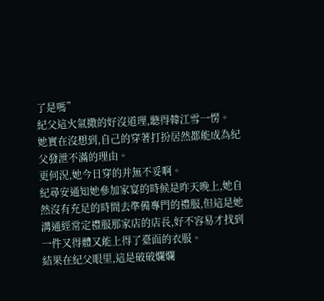了是嗎”
紀父這火氣撒的好沒道理,聽得韓江雪一愣。
她實在沒想到,自己的穿著打扮居然都能成為紀父發泄不滿的理由。
更何況,她今日穿的并無不妥啊。
紀尋安通知她參加家宴的時候是昨天晚上,她自然沒有充足的時間去準備專門的禮服,但這是她溝通經常定禮服那家店的店長,好不容易才找到一件又得體又能上得了臺面的衣服。
結果在紀父眼里,這是破破爛爛